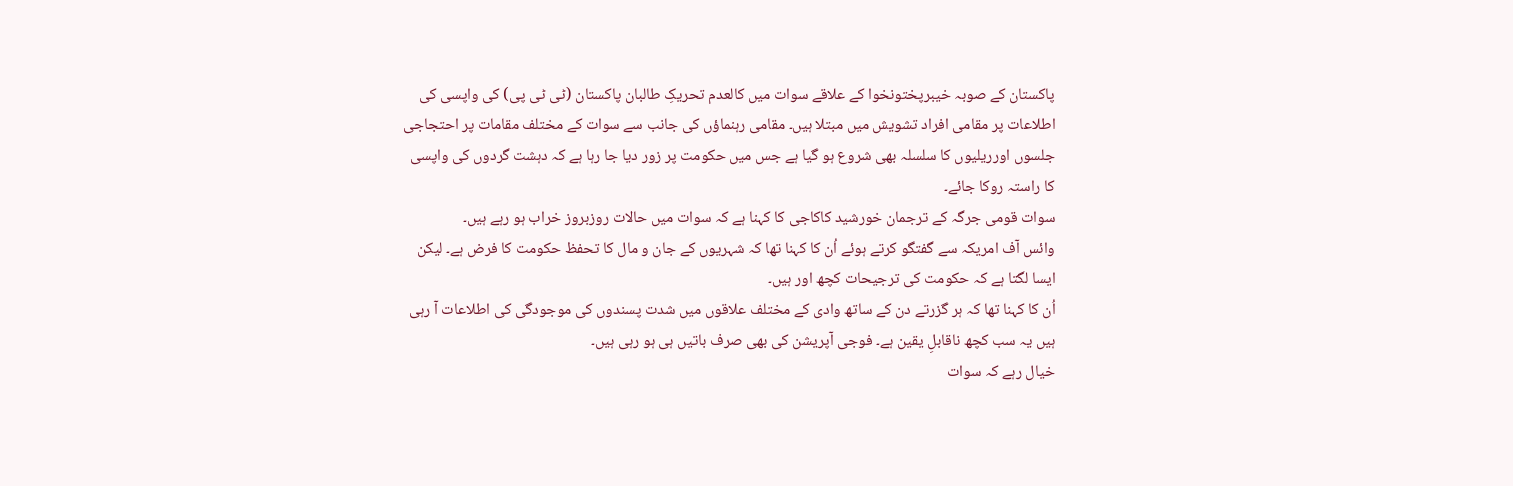پاکستان کے صوبہ خیبرپختونخوا کے علاقے سوات میں کالعدم تحریکِ طالبان پاکستان (ٹی ٹی پی) کی واپسی کی اطلاعات پر مقامی افراد تشویش میں مبتلا ہیں۔ مقامی رہنماؤں کی جانب سے سوات کے مختلف مقامات پر احتجاجی جلسوں اورریلیوں کا سلسلہ بھی شروع ہو گیا ہے جس میں حکومت پر زور دیا جا رہا ہے کہ دہشت گردوں کی واپسی کا راستہ روکا جائے۔
سوات قومی جرگہ کے ترجمان خورشید کاکاجی کا کہنا ہے کہ سوات میں حالات روزبروز خراب ہو رہے ہیں۔
وائس آف امریکہ سے گفتگو کرتے ہوئے اُن کا کہنا تھا کہ شہریوں کے جان و مال کا تحفظ حکومت کا فرض ہے۔ لیکن ایسا لگتا ہے کہ حکومت کی ترجیحات کچھ اور ہیں۔
اُن کا کہنا تھا کہ ہر گزرتے دن کے ساتھ وادی کے مختلف علاقوں میں شدت پسندوں کی موجودگی کی اطلاعات آ رہی ہیں یہ سب کچھ ناقابلِ یقین ہے۔ فوجی آپریشن کی بھی صرف باتیں ہی ہو رہی ہیں۔
خیال رہے کہ سوات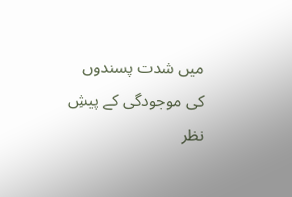میں شدت پسندوں کی موجودگی کے پیشِ نظر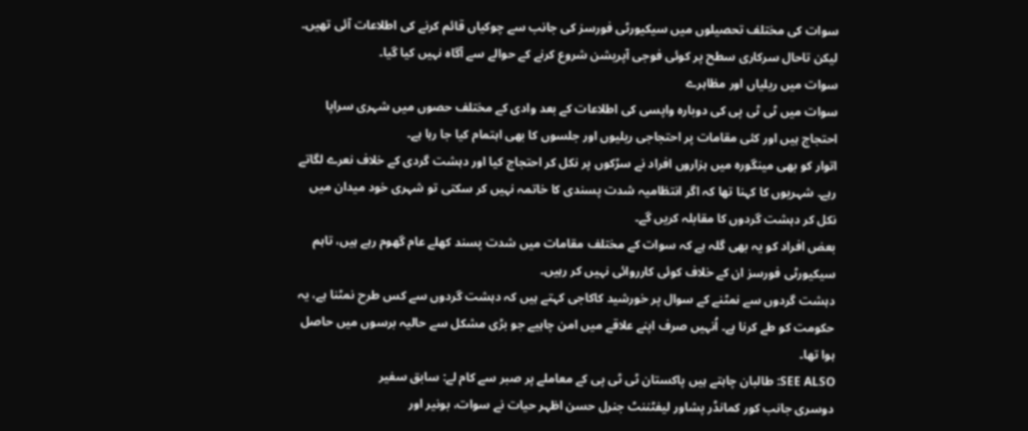سوات کی مختلف تحصیلوں میں سیکیورٹی فورسز کی جانب سے چوکیاں قائم کرنے کی اطلاعات آئی تھیں۔ لیکن تاحال سرکاری سطح پر کوئی فوجی آپریشن شروع کرنے کے حوالے سے آگاہ نہیں کیا گیا۔
سوات میں ریلیاں اور مظاہرے
سوات میں ٹی ٹی پی کی دوبارہ واپسی کی اطلاعات کے بعد وادی کے مختلف حصوں میں شہری سراپا احتجاج ہیں اور کئی مقامات پر احتجاجی ریلیوں اور جلسوں کا بھی اہتمام کیا جا رہا ہے۔
اتوار کو بھی مینگورہ میں ہزاروں افراد نے سڑکوں پر نکل کر احتجاج کیا اور دہشت گردی کے خلاف نعرے لگاتے رہے۔ شہریوں کا کہنا تھا کہ اگر انتظامیہ شدت پسندی کا خاتمہ نہیں کر سکتی تو شہری خود میدان میں نکل کر دہشت گردوں کا مقابلہ کریں گے۔
بعض افراد کو یہ بھی گلہ ہے کہ سوات کے مختلف مقامات میں شدت پسند کھلے عام گھوم رہے ہیں، تاہم سیکیورٹی فورسز ان کے خلاف کوئی کارروائی نہیں کر رہیں۔
دہشت گردوں سے نمٹنے کے سوال پر خورشید کاکاجی کہتے ہیں کہ دہشت گردوں سے کس طرح نمٹنا ہے، یہ حکومت کو طے کرنا ہے۔ اُنہیں صرف اپنے علاقے میں امن چاہیے جو بڑی مشکل سے حالیہ برسوں میں حاصل ہوا تھا۔
SEE ALSO: طالبان چاہتے ہیں پاکستان ٹی ٹی پی کے معاملے پر صبر سے کام لے: سابق سفیر
دوسری جانب کور کمانڈر پشاور لیفٹننٹ جنرل حسن اظہر حیات نے سوات، بونیر اور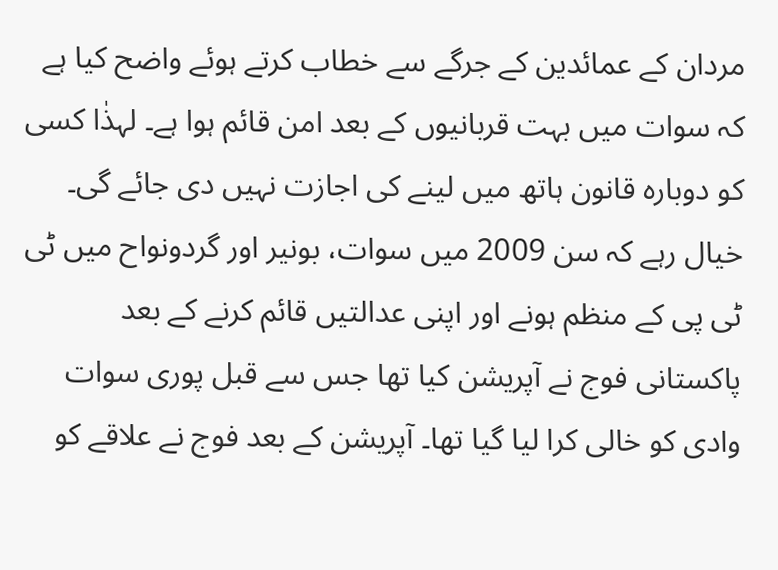مردان کے عمائدین کے جرگے سے خطاب کرتے ہوئے واضح کیا ہے کہ سوات میں بہت قربانیوں کے بعد امن قائم ہوا ہے۔ لہذٰا کسی کو دوبارہ قانون ہاتھ میں لینے کی اجازت نہیں دی جائے گی۔
خیال رہے کہ سن 2009 میں سوات، بونیر اور گردونواح میں ٹی ٹی پی کے منظم ہونے اور اپنی عدالتیں قائم کرنے کے بعد پاکستانی فوج نے آپریشن کیا تھا جس سے قبل پوری سوات وادی کو خالی کرا لیا گیا تھا۔ آپریشن کے بعد فوج نے علاقے کو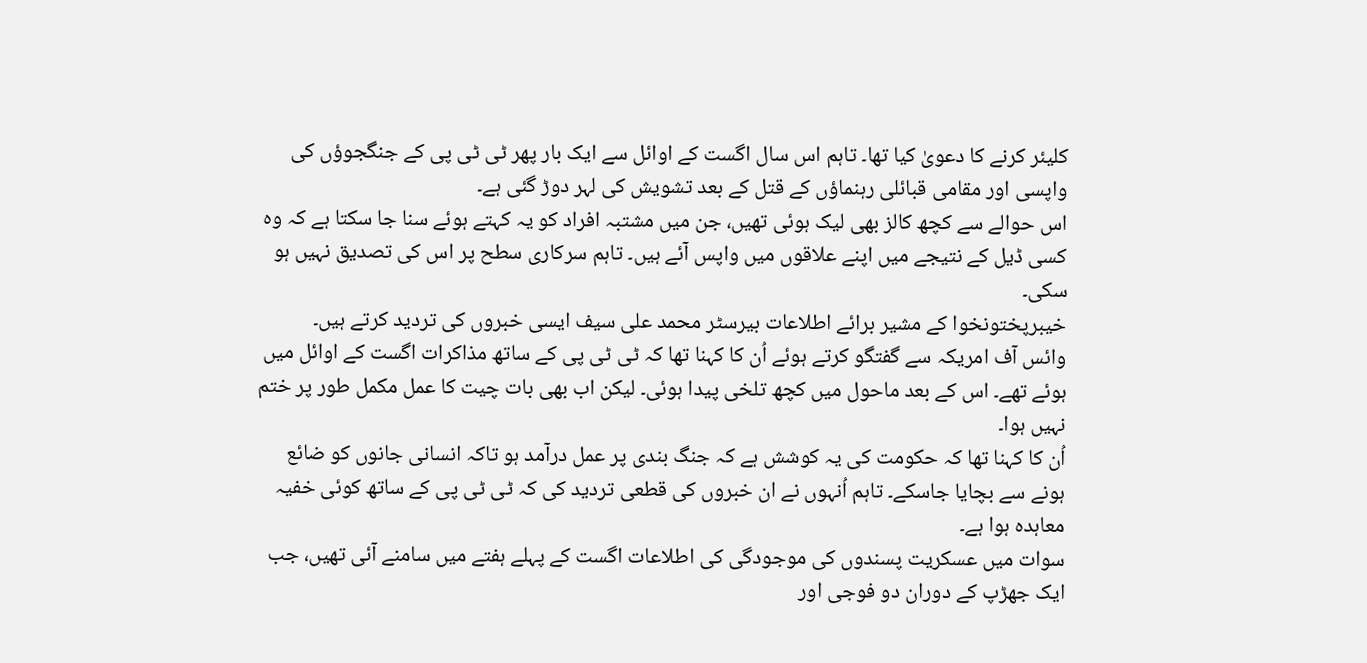کلیئر کرنے کا دعویٰ کیا تھا۔ تاہم اس سال اگست کے اوائل سے ایک بار پھر ٹی ٹی پی کے جنگجوؤں کی واپسی اور مقامی قبائلی رہنماؤں کے قتل کے بعد تشویش کی لہر دوڑ گئی ہے۔
اس حوالے سے کچھ کالز بھی لیک ہوئی تھیں، جن میں مشتبہ افراد کو یہ کہتے ہوئے سنا جا سکتا ہے کہ وہ کسی ڈیل کے نتیجے میں اپنے علاقوں میں واپس آئے ہیں۔ تاہم سرکاری سطح پر اس کی تصدیق نہیں ہو سکی۔
خیبرپختونخوا کے مشیر برائے اطلاعات بیرسٹر محمد علی سیف ایسی خبروں کی تردید کرتے ہیں۔
وائس آف امریکہ سے گفتگو کرتے ہوئے اُن کا کہنا تھا کہ ٹی ٹی پی کے ساتھ مذاکرات اگست کے اوائل میں ہوئے تھے۔ اس کے بعد ماحول میں کچھ تلخی پیدا ہوئی۔ لیکن اب بھی بات چیت کا عمل مکمل طور پر ختم نہیں ہوا۔
اُن کا کہنا تھا کہ حکومت کی یہ کوشش ہے کہ جنگ بندی پر عمل درآمد ہو تاکہ انسانی جانوں کو ضائع ہونے سے بچایا جاسکے۔ تاہم اُنہوں نے ان خبروں کی قطعی تردید کی کہ ٹی ٹی پی کے ساتھ کوئی خفیہ معاہدہ ہوا ہے۔
سوات میں عسکریت پسندوں کی موجودگی کی اطلاعات اگست کے پہلے ہفتے میں سامنے آئی تھیں، جب ایک جھڑپ کے دوران دو فوجی اور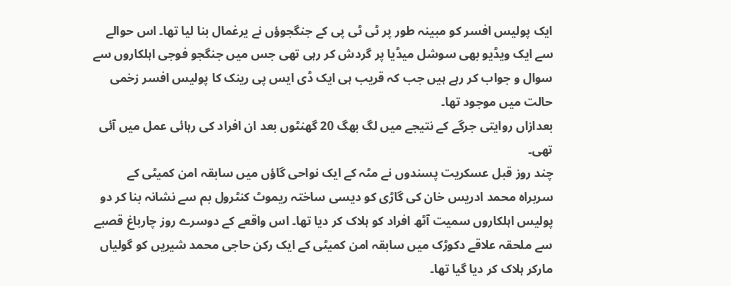ایک پولیس افسر کو مبینہ طور پر ٹی ٹی پی کے جنگجوؤں نے یرغمال بنا لیا تھا۔ اس حوالے سے ایک ویڈیو بھی سوشل میڈیا پر گردش کر رہی تھی جس میں جنگجو فوجی اہلکاروں سے سوال و جواب کر رہے ہیں جب کہ قریب ہی ایک ڈی ایس پی رینک کا پولیس افسر زخمی حالت میں موجود تھا۔
بعدازاں روایتی جرگے کے نتیجے میں لگ بھگ 20 گھنٹوں بعد ان افراد کی رہائی عمل میں آئی تھی۔
چند روز قبل عسکریت پسندوں نے مٹہ کے ایک نواحی گاؤں میں سابقہ امن کمیٹی کے سربراہ محمد ادریس خان کی گاڑی کو دیسی ساختہ ریموٹ کنٹرول بم سے نشانہ بنا کر دو پولیس اہلکاروں سمیت آٹھ افراد کو ہلاک کر دیا تھا۔ اس واقعے کے دوسرے روز چارباغ قصبے سے ملحقہ علاقے دکوڑک میں سابقہ امن کمیٹی کے ایک رکن حاجی محمد شیریں کو گولیاں مارکر ہلاک کر دیا گیا تھا۔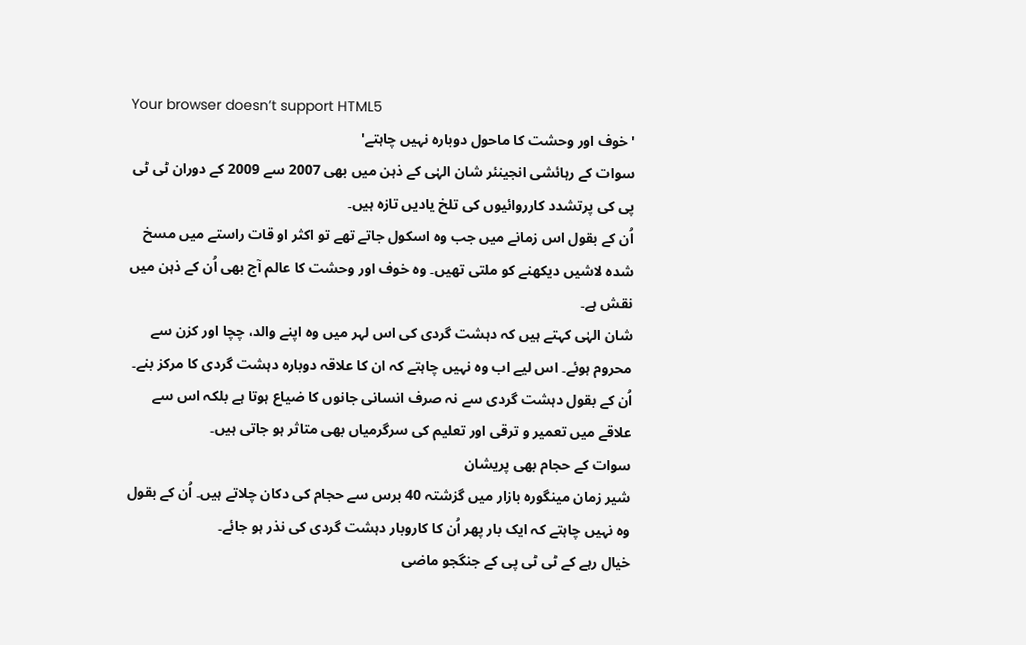Your browser doesn’t support HTML5
'خوف اور وحشت کا ماحول دوبارہ نہیں چاہتے'
سوات کے رہائشی انجینئر شان الہٰی کے ذہن میں بھی 2007 سے 2009 کے دوران ٹی ٹی پی کی پرتشدد کارروائیوں کی تلخ یادیں تازہ ہیں۔
اُن کے بقول اس زمانے میں جب وہ اسکول جاتے تھے تو اکثر او قات راستے میں مسخ شدہ لاشیں دیکھنے کو ملتی تھیں۔ وہ خوف اور وحشت کا عالم آج بھی اُن کے ذہن میں نقش ہے۔
شان الہٰی کہتے ہیں کہ دہشت گردی کی اس لہر میں وہ اپنے والد، چچا اور کزن سے محروم ہوئے۔ اس لیے اب وہ نہیں چاہتے کہ ان کا علاقہ دوبارہ دہشت گردی کا مرکز بنے۔
اُن کے بقول دہشت گردی سے نہ صرف انسانی جانوں کا ضیاع ہوتا ہے بلکہ اس سے علاقے میں تعمیر و ترقی اور تعلیم کی سرگرمیاں بھی متاثر ہو جاتی ہیں۔
سوات کے حجام بھی پریشان
شیر زمان مینگورہ بازار میں گزشتہ 40 برس سے حجام کی دکان چلاتے ہیں۔ اُن کے بقول وہ نہیں چاہتے کہ ایک بار پھر اُن کا کاروبار دہشت گردی کی نذر ہو جائے۔
خیال رہے کے ٹی ٹی پی کے جنگجو ماضی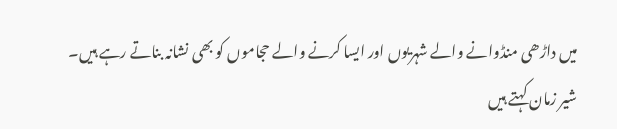میں داڑھی منڈوانے والے شہریوں اور ایسا کرنے والے حجاموں کو بھی نشانہ بناتے رہے ہیں۔
شیر زمان کہتے ہیں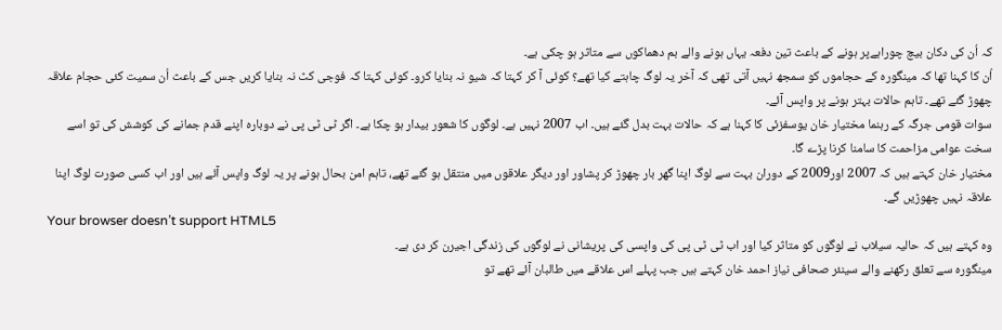کہ اُن کی دکان بیچ چوراہےپر ہونے کے باعث تین دفعہ یہاں ہونے والے بم دھماکوں سے متاثر ہو چکی ہے۔
اُن کا کہنا تھا کہ مینگورہ کے حجاموں کو سمجھ نہیں آتی تھی کہ آخر یہ لوگ چاہتے کیا تھے؟ کوئی آ کر کہتا کہ شیو نہ بنایا کرو۔ کوئی کہتا کہ فوجی کٹ نہ بنایا کریں جس کے باعث اُن سمیت کئی حجام علاقہ چھوڑ گئے تھے۔ تاہم حالات بہتر ہونے پر واپس آئے۔
سوات قومی جرگہ کے رہنما مختیار خان یوسفزئی کا کہنا ہے کہ حالات بہت بدل گئے ہیں۔ اب 2007 نہیں ہے۔ لوگوں کا شعور بیدار ہو چکا ہے۔ اگر ٹی ٹی پی نے دوبارہ اپنے قدم جمانے کی کوشش کی تو اسے سخت عوامی مزاحمت کا سامنا کرنا پڑے گا۔
مختیار خان کہتے ہیں کہ 2007 اور2009 کے دوران بہت سے لوگ اپنا گھر بار چھوڑ کر پشاور اور دیگر علاقوں میں منتقل ہو گئے تھے، تاہم امن بحال ہونے پر یہ لوگ واپس آئے ہیں اور اب کسی صورت لوگ اپنا علاقہ نہیں چھوڑیں گے۔
Your browser doesn’t support HTML5
وہ کہتے ہیں کہ حالیہ سیلاب نے لوگوں کو متاثر کیا اور اب ٹی ٹی پی کی واپسی کی پریشانی نے لوگوں کی زندگی اجیرن کر دی ہے۔
مینگورہ سے تعلق رکھنے والے سینئر صحافی نیاز احمد خان کہتے ہیں جب پہلے اس علاقے میں طالبان آئے تھے تو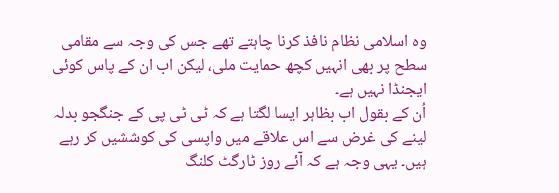وہ اسلامی نظام نافذ کرنا چاہتے تھے جس کی وجہ سے مقامی سطح پر بھی انہیں کچھ حمایت ملی، لیکن اب ان کے پاس کوئی ایجنڈا نہیں ہے۔
اُن کے بقول اب بظاہر ایسا لگتا ہے کہ ٹی ٹی پی کے جنگجو بدلہ لینے کی غرض سے اس علاقے میں واپسی کی کوششیں کر رہے ہیں۔ یہی وجہ ہے کہ آئے روز ٹارگٹ کلنگ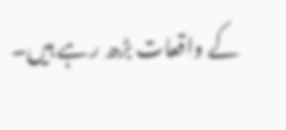کے واقعات بڑھ رہے ہیں۔